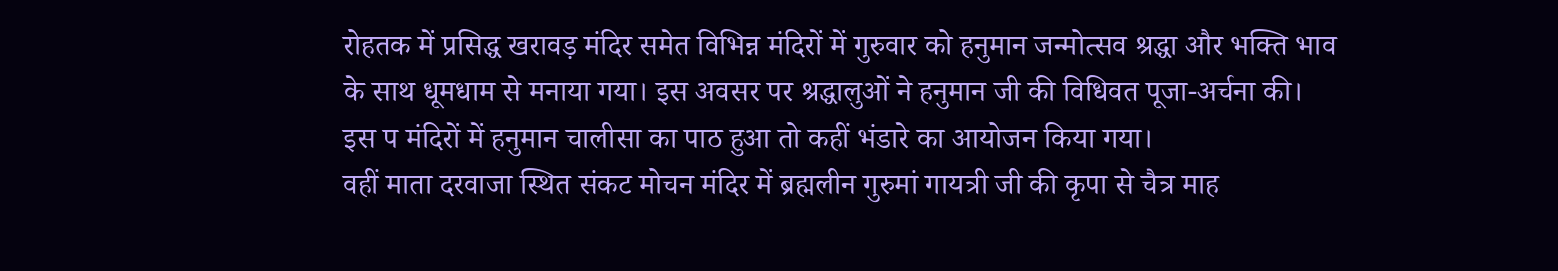रोहतक में प्रसिद्ध खरावड़ मंदिर समेत विभिन्न मंदिरों में गुरुवार को हनुमान जन्मोत्सव श्रद्धा और भक्ति भाव के साथ धूमधाम से मनाया गया। इस अवसर पर श्रद्धालुओं ने हनुमान जी की विधिवत पूजा-अर्चना की। इस प मंदिरों में हनुमान चालीसा का पाठ हुआ तो कहीं भंडारे का आयोजन किया गया।
वहीं माता दरवाजा स्थित संकट मोचन मंदिर में ब्रह्मलीन गुरुमां गायत्री जी की कृपा से चैत्र माह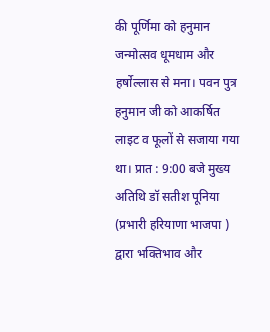की पूर्णिमा को हनुमान जन्मोत्सव धूमधाम और हर्षोल्लास से मना। पवन पुत्र हनुमान जी को आकर्षित लाइट व फूलों से सजाया गया था। प्रात : 9:00 बजे मुख्य अतिथि डॉ सतीश पूनिया (प्रभारी हरियाणा भाजपा ) द्वारा भक्तिभाव और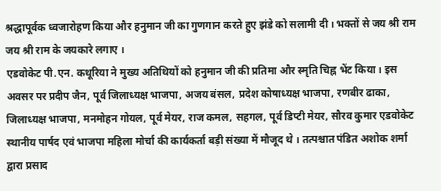श्रद्धापूर्वक ध्वजारोहण किया और हनुमान जी का गुणगान करते हुए झंडे को सलामी दी। भक्तों से जय श्री राम जय श्री राम के जयकारे लगाए ।
एडवोकेट पी.एन. कथूरिया ने मुख्य अतिथियों को हनुमान जी की प्रतिमा और स्मृति चिह्न भेंट किया । इस अवसर पर प्रदीप जैन, पूर्व जिलाध्यक्ष भाजपा, अजय बंसल, प्रदेश कोषाध्यक्ष भाजपा, रणबीर ढाका, जिलाध्यक्ष भाजपा, मनमोहन गोयल, पूर्व मेयर, राज कमल, सहगल, पूर्व डिप्टी मेयर, सौरव कुमार एडवोकेट स्थानीय पार्षद एवं भाजपा महिला मोर्चा की कार्यकर्ता बड़ी संख्या में मौजूद थे । तत्पश्चात पंडित अशोक शर्मा द्वारा प्रसाद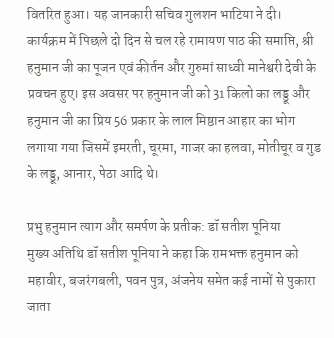वितरित हुआ। यह जानकारी सचिव गुलशन भाटिया ने दी।
कार्यक्रम में पिछले दो दिन से चल रहे रामायण पाठ की समाप्ति, श्री हनुमान जी का पूजन एवं कीर्तन और गुरुमां साध्वी मानेश्वरी देवी के प्रवचन हुए। इस अवसर पर हनुमान जी को 31 किलो का लड्डू और हनुमान जी का प्रिय 56 प्रकार के लाल मिष्ठान आहार का भोग लगाया गया जिसमें इमरती, चूरमा, गाजर का हलवा, मोतीचूर व गुड के लड्डू, आनार, पेठा आदि थे।

प्रभु हनुमान त्याग और समर्पण के प्रतीक: डॉ सतीश पूनिया
मुख्य अतिथि डॉ सतीश पूनिया ने कहा कि रामभक्त हनुमान को महावीर, बजरंगबली, पवन पुत्र, अंजनेय समेत कई नामों से पुकारा जाता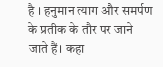है । हनुमान त्याग और समर्पण के प्रतीक के तौर पर जाने जाते हैं। कहा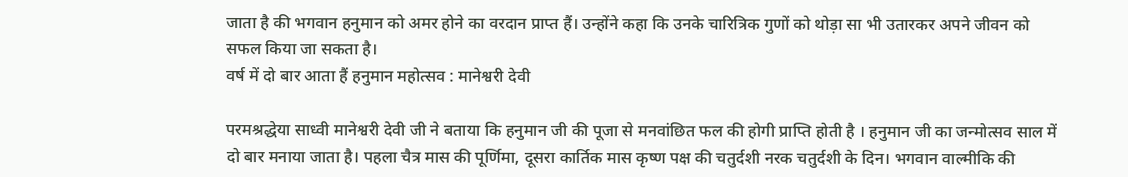जाता है की भगवान हनुमान को अमर होने का वरदान प्राप्त हैं। उन्होंने कहा कि उनके चारित्रिक गुणों को थोड़ा सा भी उतारकर अपने जीवन को सफल किया जा सकता है।
वर्ष में दो बार आता हैं हनुमान महोत्सव : मानेश्वरी देवी

परमश्रद्धेया साध्वी मानेश्वरी देवी जी ने बताया कि हनुमान जी की पूजा से मनवांछित फल की होगी प्राप्ति होती है । हनुमान जी का जन्मोत्सव साल में दो बार मनाया जाता है। पहला चैत्र मास की पूर्णिमा, दूसरा कार्तिक मास कृष्ण पक्ष की चतुर्दशी नरक चतुर्दशी के दिन। भगवान वाल्मीकि की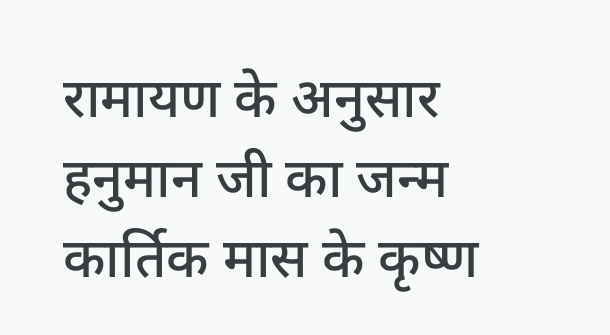रामायण के अनुसार हनुमान जी का जन्म कार्तिक मास के कृष्ण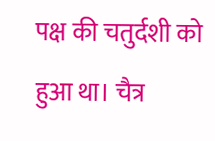पक्ष की चतुर्दशी को हुआ था। चैत्र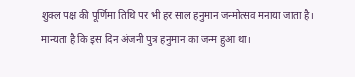शुक्ल पक्ष की पूर्णिमा तिथि पर भी हर साल हनुमान जन्मोत्सव मनाया जाता है।
मान्यता है कि इस दिन अंजनी पुत्र हनुमान का जन्म हुआ था।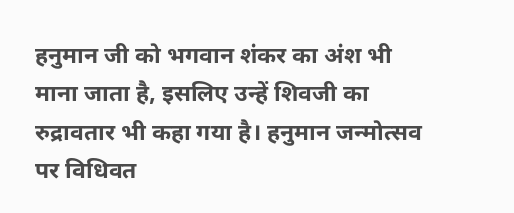हनुमान जी को भगवान शंकर का अंश भी माना जाता है, इसलिए उन्हें शिवजी का रुद्रावतार भी कहा गया है। हनुमान जन्मोत्सव पर विधिवत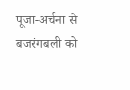पूजा-अर्चना से बजरंगबली को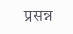प्रसन्न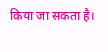किया जा सकता है।